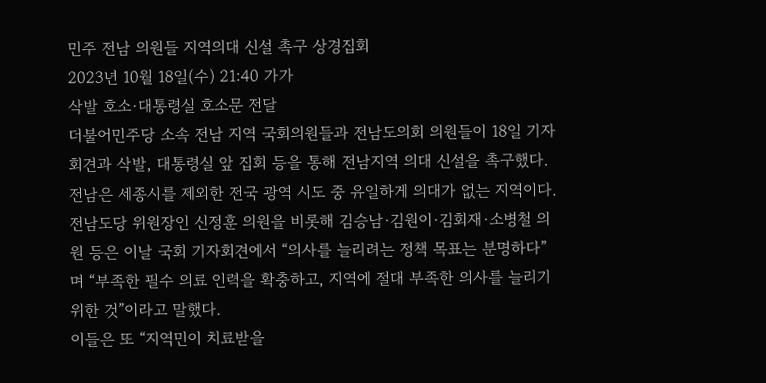민주 전남 의원들 지역의대 신설 촉구 상경집회
2023년 10월 18일(수) 21:40 가가
삭발 호소·대통령실 호소문 전달
더불어민주당 소속 전남 지역 국회의원들과 전남도의회 의원들이 18일 기자회견과 삭발, 대통령실 앞 집회 등을 통해 전남지역 의대 신설을 촉구했다.
전남은 세종시를 제외한 전국 광역 시도 중 유일하게 의대가 없는 지역이다.
전남도당 위원장인 신정훈 의원을 비롯해 김승남·김원이·김회재·소병철 의원 등은 이날 국회 기자회견에서 “의사를 늘리려는 정책 목표는 분명하다”며 “부족한 필수 의료 인력을 확충하고, 지역에 절대 부족한 의사를 늘리기 위한 것”이라고 말했다.
이들은 또 “지역민이 치료받을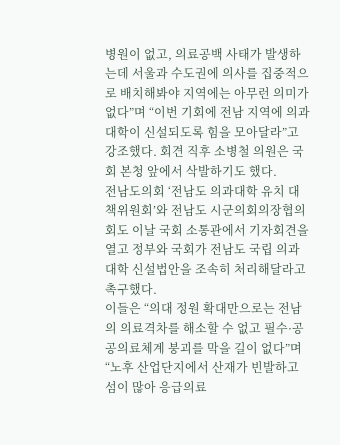병원이 없고, 의료공백 사태가 발생하는데 서울과 수도권에 의사를 집중적으로 배치해봐야 지역에는 아무런 의미가 없다”며 “이번 기회에 전남 지역에 의과 대학이 신설되도록 힘을 모아달라”고 강조했다. 회견 직후 소병철 의원은 국회 본청 앞에서 삭발하기도 했다.
전남도의회 ‘전남도 의과대학 유치 대책위원회’와 전남도 시군의회의장협의회도 이날 국회 소통관에서 기자회견을 열고 정부와 국회가 전남도 국립 의과대학 신설법안을 조속히 처리해달라고 촉구했다.
이들은 “의대 정원 확대만으로는 전남의 의료격차를 해소할 수 없고 필수·공공의료체계 붕괴를 막을 길이 없다”며 “노후 산업단지에서 산재가 빈발하고 섬이 많아 응급의료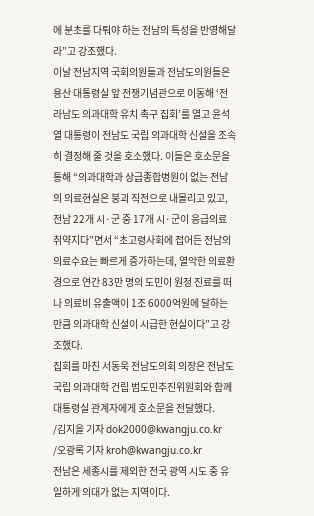에 분초를 다퉈야 하는 전남의 특성을 반영해달라”고 강조했다.
이날 전남지역 국회의원들과 전남도의원들은 용산 대통령실 앞 전쟁기념관으로 이동해 ‘전라남도 의과대학 유치 촉구 집회’를 열고 윤석열 대통령이 전남도 국립 의과대학 신설을 조속히 결정해 줄 것을 호소했다. 이들은 호소문을 통해 “의과대학과 상급종합병원이 없는 전남의 의료현실은 붕괴 직전으로 내몰리고 있고, 전남 22개 시·군 중 17개 시·군이 응급의료 취약지다”면서 “초고령사회에 접어든 전남의 의료수요는 빠르게 증가하는데, 열악한 의료환경으로 연간 83만 명의 도민이 원정 진료를 떠나 의료비 유출액이 1조 6000억원에 달하는 만큼 의과대학 신설이 시급한 현실이다”고 강조했다.
집회를 마친 서동욱 전남도의회 의장은 전남도 국립 의과대학 건립 범도민추진위원회와 함께 대통령실 관계자에게 호소문을 전달했다.
/김지을 기자 dok2000@kwangju.co.kr
/오광록 기자 kroh@kwangju.co.kr
전남은 세종시를 제외한 전국 광역 시도 중 유일하게 의대가 없는 지역이다.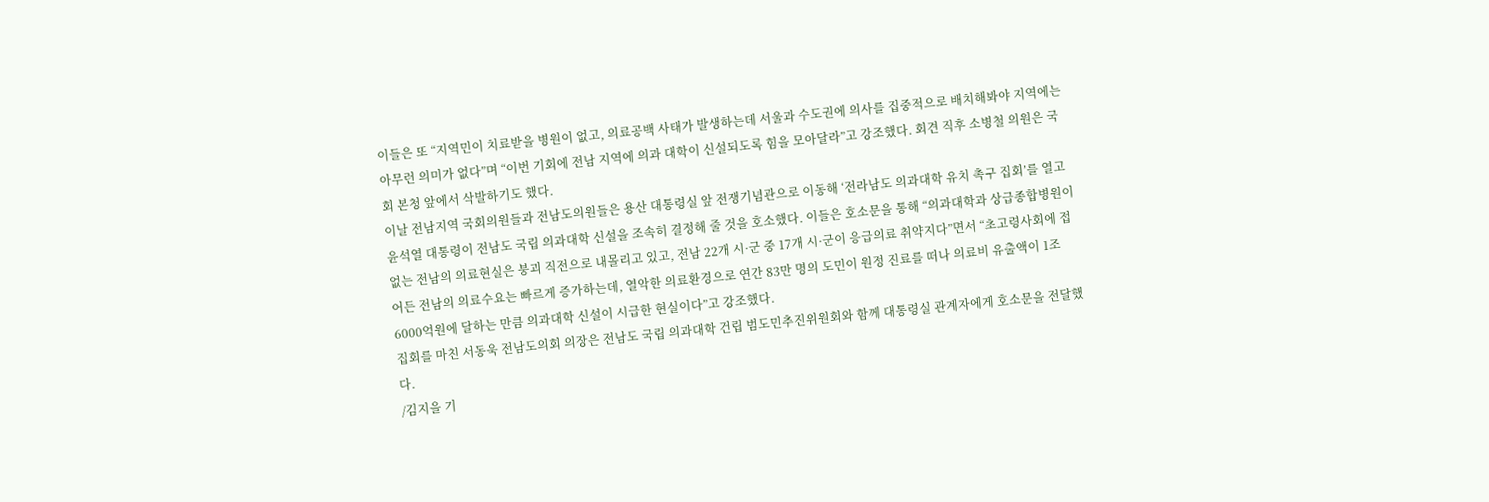이들은 또 “지역민이 치료받을 병원이 없고, 의료공백 사태가 발생하는데 서울과 수도권에 의사를 집중적으로 배치해봐야 지역에는 아무런 의미가 없다”며 “이번 기회에 전남 지역에 의과 대학이 신설되도록 힘을 모아달라”고 강조했다. 회견 직후 소병철 의원은 국회 본청 앞에서 삭발하기도 했다.
이날 전남지역 국회의원들과 전남도의원들은 용산 대통령실 앞 전쟁기념관으로 이동해 ‘전라남도 의과대학 유치 촉구 집회’를 열고 윤석열 대통령이 전남도 국립 의과대학 신설을 조속히 결정해 줄 것을 호소했다. 이들은 호소문을 통해 “의과대학과 상급종합병원이 없는 전남의 의료현실은 붕괴 직전으로 내몰리고 있고, 전남 22개 시·군 중 17개 시·군이 응급의료 취약지다”면서 “초고령사회에 접어든 전남의 의료수요는 빠르게 증가하는데, 열악한 의료환경으로 연간 83만 명의 도민이 원정 진료를 떠나 의료비 유출액이 1조 6000억원에 달하는 만큼 의과대학 신설이 시급한 현실이다”고 강조했다.
집회를 마친 서동욱 전남도의회 의장은 전남도 국립 의과대학 건립 범도민추진위원회와 함께 대통령실 관계자에게 호소문을 전달했다.
/김지을 기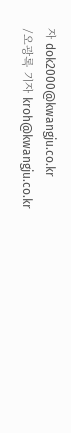자 dok2000@kwangju.co.kr
/오광록 기자 kroh@kwangju.co.kr